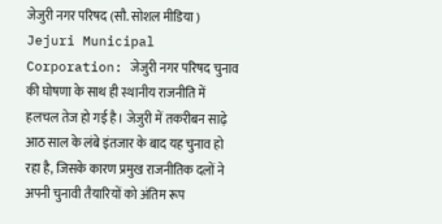जेजुरी नगर परिषद (सौ. सोशल मीडिया )
Jejuri Municipal Corporation: जेजुरी नगर परिषद चुनाव की घोषणा के साथ ही स्थानीय राजनीति में हलचल तेज हो गई है। जेजुरी में तकरीबन साढ़े आठ साल के लंबे इंतजार के बाद यह चुनाव हो रहा है, जिसके कारण प्रमुख राजनीतिक दलों ने अपनी चुनावी तैयारियों को अंतिम रूप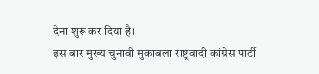देना शुरू कर दिया है।
इस बार मुख्य चुनावी मुकाबला राष्ट्रवादी कांग्रेस पार्टी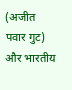(अजीत पवार गुट) और भारतीय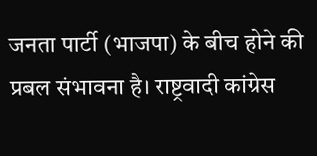जनता पार्टी (भाजपा) के बीच होने की प्रबल संभावना है। राष्ट्रवादी कांग्रेस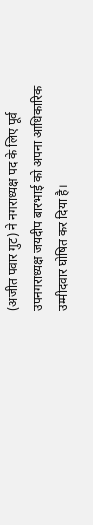(अजीत पवार गुट) ने नगराध्यक्ष पद के लिए पूर्व उपनगराध्यक्ष जयदीप बारभाई को अपना आधिकारिक उम्मीदवार घोषित कर दिया है।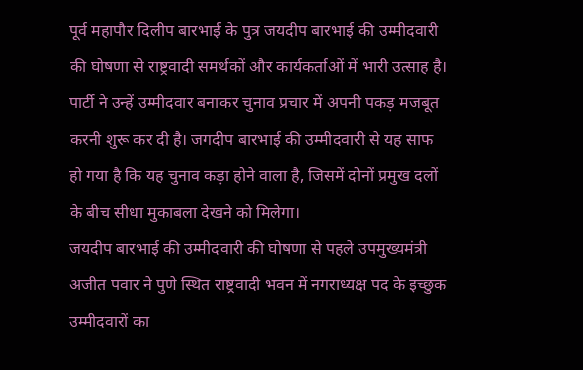पूर्व महापौर दिलीप बारभाई के पुत्र जयदीप बारभाई की उम्मीदवारी की घोषणा से राष्ट्रवादी समर्थकों और कार्यकर्ताओं में भारी उत्साह है। पार्टी ने उन्हें उम्मीदवार बनाकर चुनाव प्रचार में अपनी पकड़ मजबूत करनी शुरू कर दी है। जगदीप बारभाई की उम्मीदवारी से यह साफ हो गया है कि यह चुनाव कड़ा होने वाला है, जिसमें दोनों प्रमुख दलों के बीच सीधा मुकाबला देखने को मिलेगा।
जयदीप बारभाई की उम्मीदवारी की घोषणा से पहले उपमुख्यमंत्री अजीत पवार ने पुणे स्थित राष्ट्रवादी भवन में नगराध्यक्ष पद के इच्छुक उम्मीदवारों का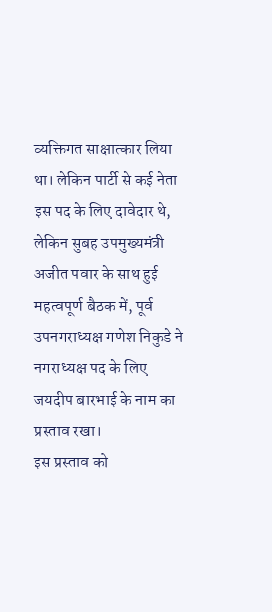व्यक्तिगत साक्षात्कार लिया था। लेकिन पार्टी से कई नेता इस पद के लिए दावेदार थे, लेकिन सुबह उपमुख्यमंत्री अजीत पवार के साथ हुई महत्वपूर्ण बैठक में, पूर्व उपनगराध्यक्ष गणेश निकुडे ने नगराध्यक्ष पद के लिए जयदीप बारभाई के नाम का प्रस्ताव रखा।
इस प्रस्ताव को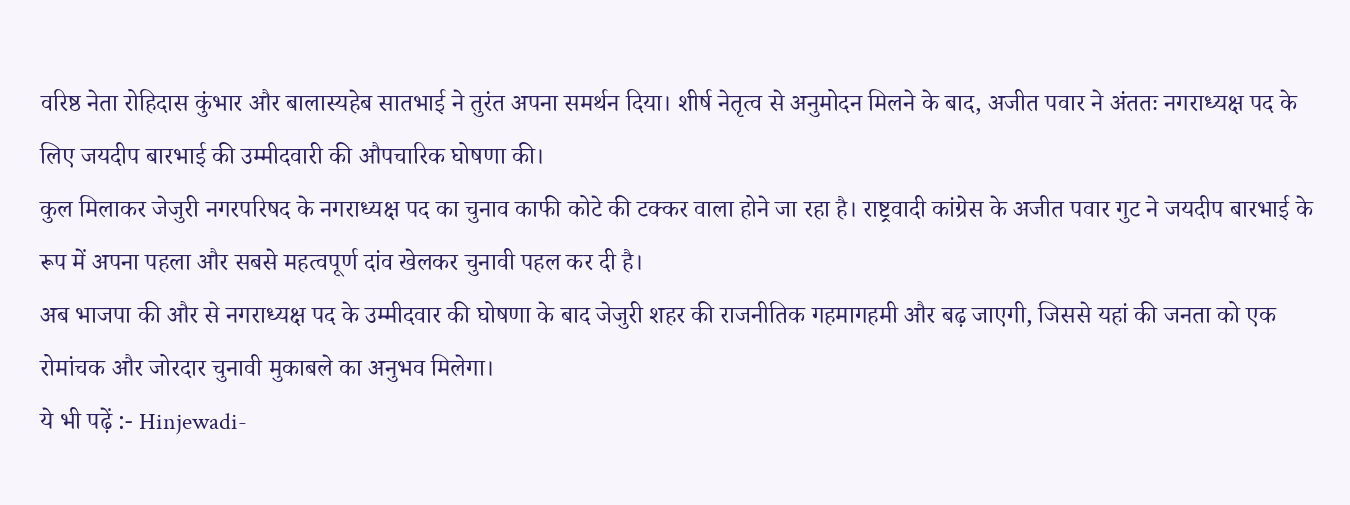वरिष्ठ नेता रोहिदास कुंभार और बालास्यहेब सातभाई ने तुरंत अपना समर्थन दिया। शीर्ष नेतृत्व से अनुमोदन मिलने के बाद, अजीत पवार ने अंततः नगराध्यक्ष पद के लिए जयदीप बारभाई की उम्मीदवारी की औपचारिक घोषणा की।
कुल मिलाकर जेजुरी नगरपरिषद के नगराध्यक्ष पद का चुनाव काफी कोटे की टक्कर वाला होने जा रहा है। राष्ट्रवादी कांग्रेस के अजीत पवार गुट ने जयदीप बारभाई के रूप में अपना पहला और सबसे महत्वपूर्ण दांव खेलकर चुनावी पहल कर दी है।
अब भाजपा की और से नगराध्यक्ष पद के उम्मीदवार की घोषणा के बाद जेजुरी शहर की राजनीतिक गहमागहमी और बढ़ जाएगी, जिससे यहां की जनता को एक रोमांचक और जोरदार चुनावी मुकाबले का अनुभव मिलेगा।
ये भी पढ़ें :- Hinjewadi-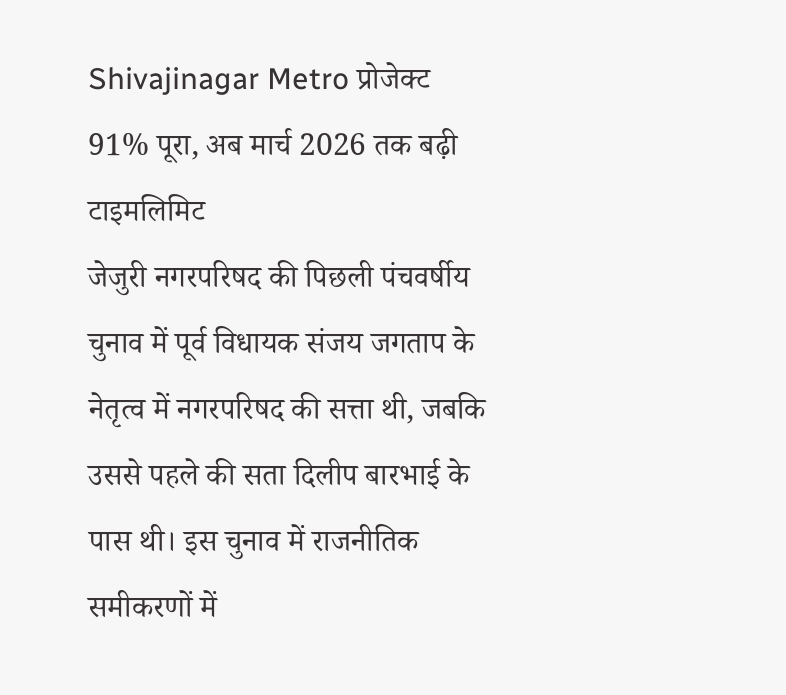Shivajinagar Metro प्रोजेक्ट 91% पूरा, अब मार्च 2026 तक बढ़ी टाइमलिमिट
जेजुरी नगरपरिषद की पिछली पंचवर्षीय चुनाव में पूर्व विधायक संजय जगताप के नेतृत्व में नगरपरिषद की सत्ता थी, जबकि उससे पहले की सता दिलीप बारभाई के पास थी। इस चुनाव में राजनीतिक समीकरणों में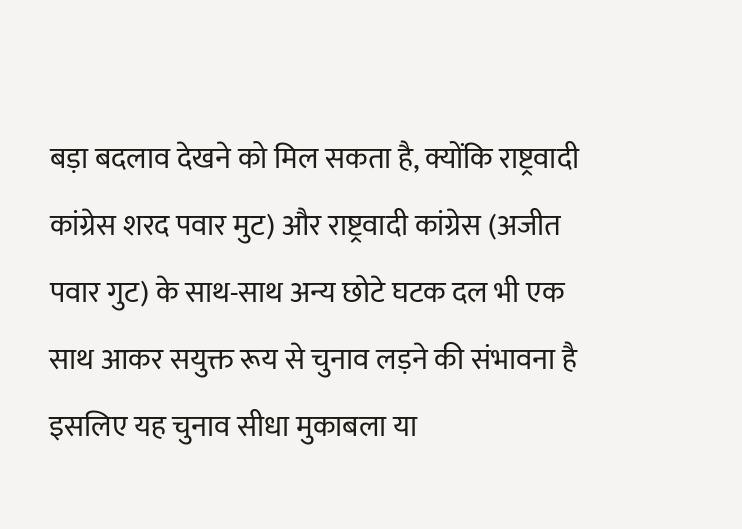बड़ा बदलाव देखने को मिल सकता है, क्योंकि राष्ट्रवादी कांग्रेस शरद पवार मुट) और राष्ट्रवादी कांग्रेस (अजीत पवार गुट) के साथ-साथ अन्य छोटे घटक दल भी एक साथ आकर सयुक्त रूय से चुनाव लड़ने की संभावना है इसलिए यह चुनाव सीधा मुकाबला या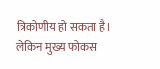त्रिकोणीय हो सकता है। लेकिन मुख्य फोकस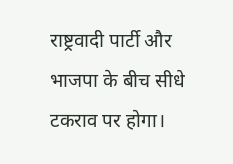राष्ट्रवादी पार्टी और भाजपा के बीच सीधे टकराव पर होगा।